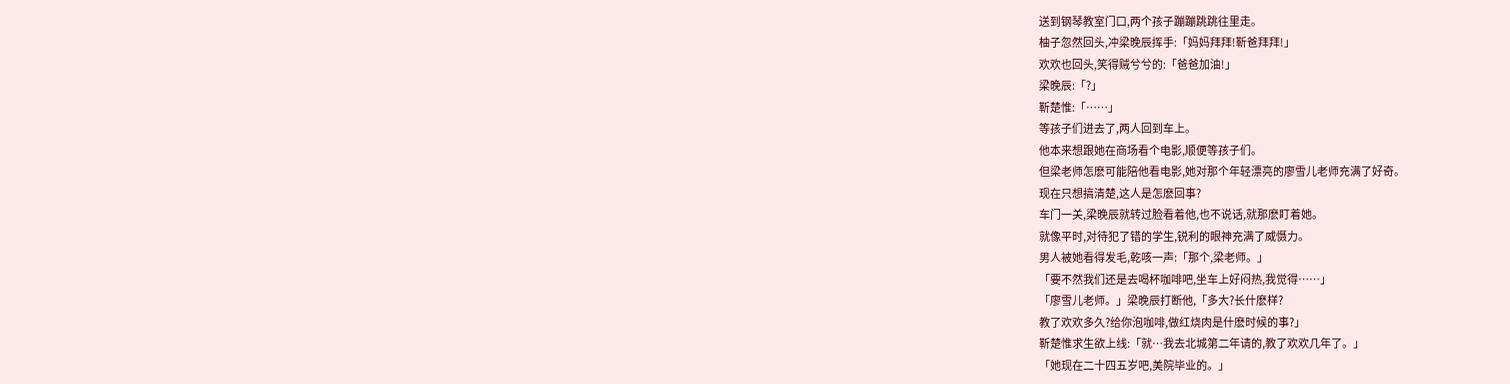送到钢琴教室门口,两个孩子蹦蹦跳跳往里走。
柚子忽然回头,冲梁晚辰挥手:「妈妈拜拜!靳爸拜拜!」
欢欢也回头,笑得贼兮兮的:「爸爸加油!」
梁晚辰:「?」
靳楚惟:「……」
等孩子们进去了,两人回到车上。
他本来想跟她在商场看个电影,顺便等孩子们。
但梁老师怎麽可能陪他看电影,她对那个年轻漂亮的廖雪儿老师充满了好奇。
现在只想搞清楚,这人是怎麽回事?
车门一关,梁晚辰就转过脸看着他,也不说话,就那麽盯着她。
就像平时,对待犯了错的学生,锐利的眼神充满了威慑力。
男人被她看得发毛,乾咳一声:「那个,梁老师。」
「要不然我们还是去喝杯咖啡吧,坐车上好闷热,我觉得……」
「廖雪儿老师。」梁晚辰打断他,「多大?长什麽样?
教了欢欢多久?给你泡咖啡,做红烧肉是什麽时候的事?」
靳楚惟求生欲上线:「就…我去北城第二年请的,教了欢欢几年了。」
「她现在二十四五岁吧,美院毕业的。」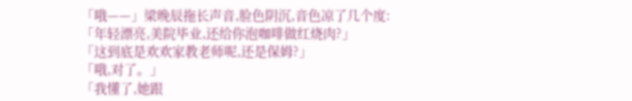「哦——」梁晚辰拖长声音,脸色阴沉,音色凉了几个度:
「年轻漂亮,美院毕业,还给你泡咖啡做红烧肉?」
「这到底是欢欢家教老师呢,还是保姆?」
「哦,对了。」
「我懂了,她跟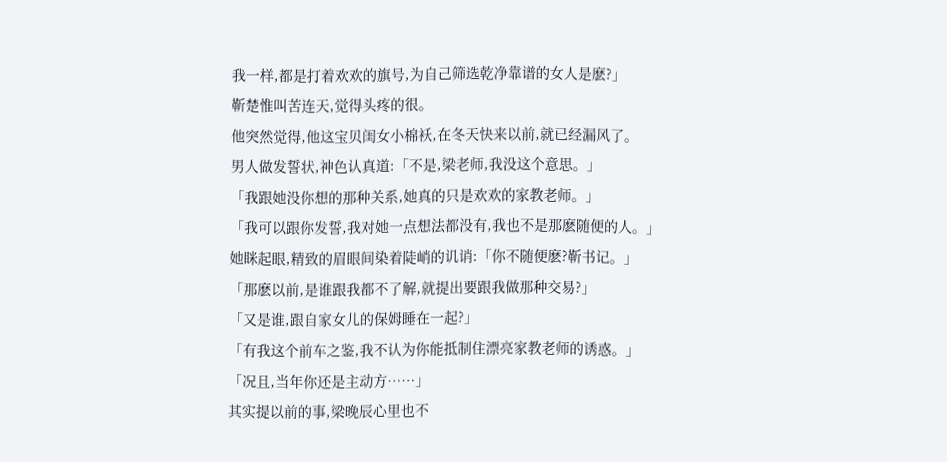我一样,都是打着欢欢的旗号,为自己筛选乾净靠谱的女人是麽?」
靳楚惟叫苦连天,觉得头疼的很。
他突然觉得,他这宝贝闺女小棉袄,在冬天快来以前,就已经漏风了。
男人做发誓状,神色认真道:「不是,梁老师,我没这个意思。」
「我跟她没你想的那种关系,她真的只是欢欢的家教老师。」
「我可以跟你发誓,我对她一点想法都没有,我也不是那麽随便的人。」
她眯起眼,精致的眉眼间染着陡峭的讥诮:「你不随便麽?靳书记。」
「那麽以前,是谁跟我都不了解,就提出要跟我做那种交易?」
「又是谁,跟自家女儿的保姆睡在一起?」
「有我这个前车之鉴,我不认为你能抵制住漂亮家教老师的诱惑。」
「况且,当年你还是主动方……」
其实提以前的事,梁晚辰心里也不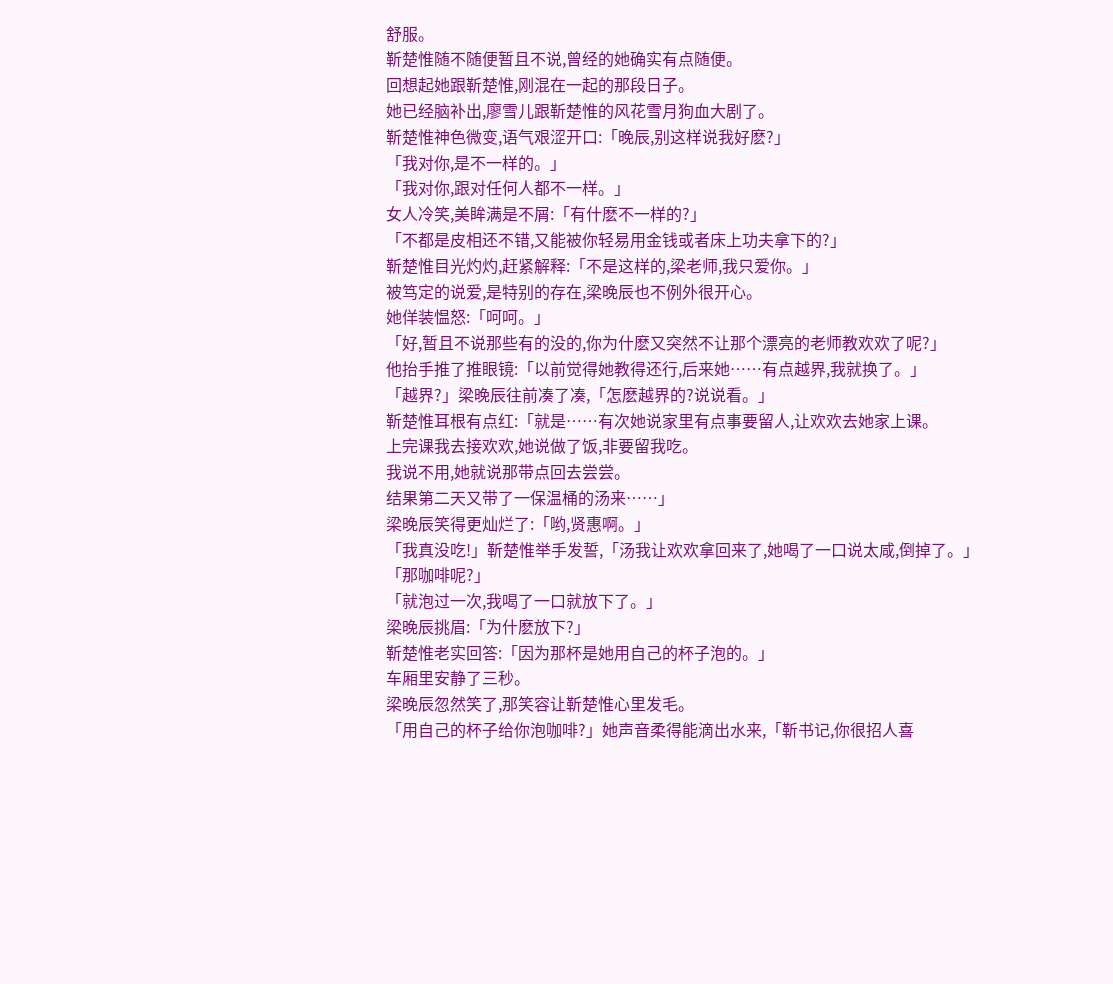舒服。
靳楚惟随不随便暂且不说,曾经的她确实有点随便。
回想起她跟靳楚惟,刚混在一起的那段日子。
她已经脑补出,廖雪儿跟靳楚惟的风花雪月狗血大剧了。
靳楚惟神色微变,语气艰涩开口:「晚辰,别这样说我好麽?」
「我对你,是不一样的。」
「我对你,跟对任何人都不一样。」
女人冷笑,美眸满是不屑:「有什麽不一样的?」
「不都是皮相还不错,又能被你轻易用金钱或者床上功夫拿下的?」
靳楚惟目光灼灼,赶紧解释:「不是这样的,梁老师,我只爱你。」
被笃定的说爱,是特别的存在,梁晚辰也不例外很开心。
她佯装愠怒:「呵呵。」
「好,暂且不说那些有的没的,你为什麽又突然不让那个漂亮的老师教欢欢了呢?」
他抬手推了推眼镜:「以前觉得她教得还行,后来她……有点越界,我就换了。」
「越界?」梁晚辰往前凑了凑,「怎麽越界的?说说看。」
靳楚惟耳根有点红:「就是……有次她说家里有点事要留人,让欢欢去她家上课。
上完课我去接欢欢,她说做了饭,非要留我吃。
我说不用,她就说那带点回去尝尝。
结果第二天又带了一保温桶的汤来……」
梁晚辰笑得更灿烂了:「哟,贤惠啊。」
「我真没吃!」靳楚惟举手发誓,「汤我让欢欢拿回来了,她喝了一口说太咸,倒掉了。」
「那咖啡呢?」
「就泡过一次,我喝了一口就放下了。」
梁晚辰挑眉:「为什麽放下?」
靳楚惟老实回答:「因为那杯是她用自己的杯子泡的。」
车厢里安静了三秒。
梁晚辰忽然笑了,那笑容让靳楚惟心里发毛。
「用自己的杯子给你泡咖啡?」她声音柔得能滴出水来,「靳书记,你很招人喜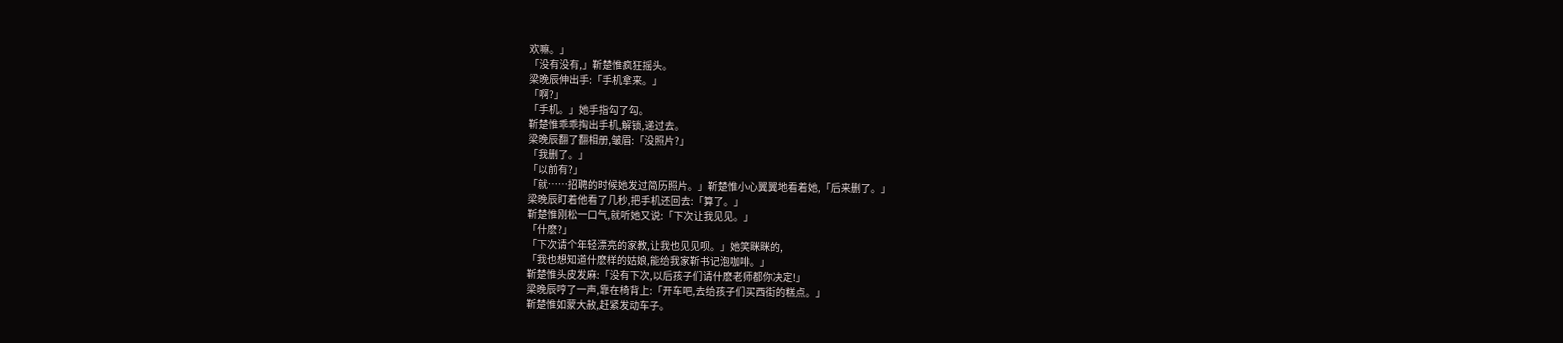欢嘛。」
「没有没有,」靳楚惟疯狂摇头。
梁晚辰伸出手:「手机拿来。」
「啊?」
「手机。」她手指勾了勾。
靳楚惟乖乖掏出手机,解锁,递过去。
梁晚辰翻了翻相册,皱眉:「没照片?」
「我删了。」
「以前有?」
「就……招聘的时候她发过简历照片。」靳楚惟小心翼翼地看着她,「后来删了。」
梁晚辰盯着他看了几秒,把手机还回去:「算了。」
靳楚惟刚松一口气,就听她又说:「下次让我见见。」
「什麽?」
「下次请个年轻漂亮的家教,让我也见见呗。」她笑眯眯的,
「我也想知道什麽样的姑娘,能给我家靳书记泡咖啡。」
靳楚惟头皮发麻:「没有下次,以后孩子们请什麽老师都你决定!」
梁晚辰哼了一声,靠在椅背上:「开车吧,去给孩子们买西街的糕点。」
靳楚惟如蒙大赦,赶紧发动车子。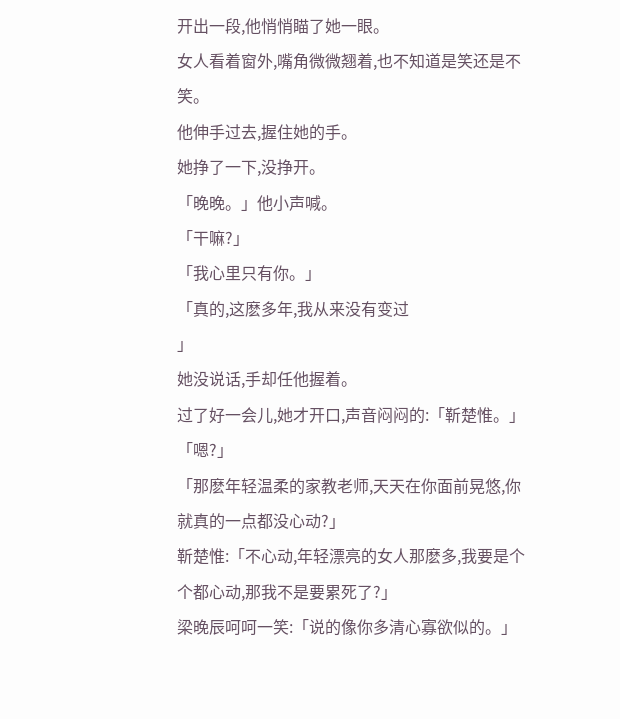开出一段,他悄悄瞄了她一眼。
女人看着窗外,嘴角微微翘着,也不知道是笑还是不笑。
他伸手过去,握住她的手。
她挣了一下,没挣开。
「晚晚。」他小声喊。
「干嘛?」
「我心里只有你。」
「真的,这麽多年,我从来没有变过
」
她没说话,手却任他握着。
过了好一会儿,她才开口,声音闷闷的:「靳楚惟。」
「嗯?」
「那麽年轻温柔的家教老师,天天在你面前晃悠,你就真的一点都没心动?」
靳楚惟:「不心动,年轻漂亮的女人那麽多,我要是个个都心动,那我不是要累死了?」
梁晚辰呵呵一笑:「说的像你多清心寡欲似的。」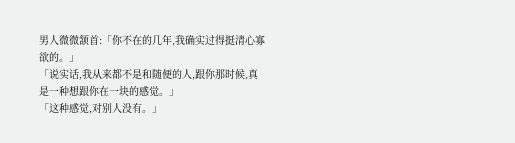男人微微颔首:「你不在的几年,我确实过得挺清心寡欲的。」
「说实话,我从来都不是和随便的人,跟你那时候,真是一种想跟你在一块的感觉。」
「这种感觉,对别人没有。」